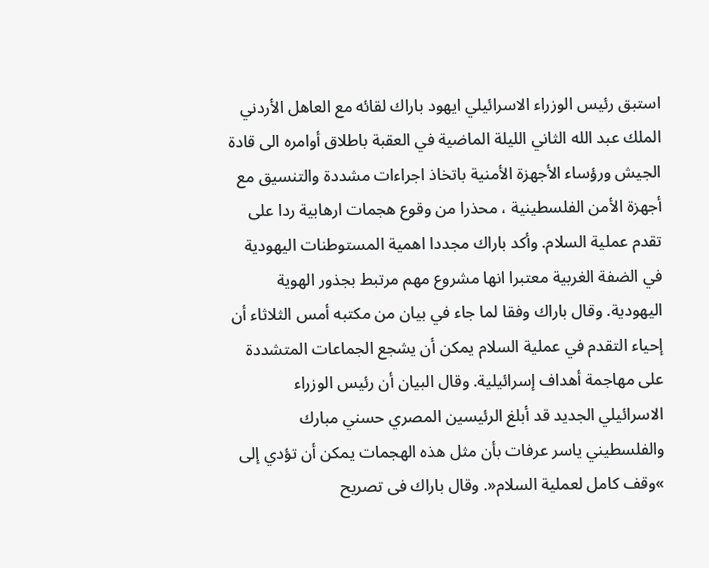استبق رئيس الوزراء الاسرائيلي ايهود باراك لقائه مع العاهل الأردني الملك عبد الله الثاني الليلة الماضية في العقبة باطلاق أوامره الى قادة الجيش ورؤساء الأجهزة الأمنية باتخاذ اجراءات مشددة والتنسيق مع أجهزة الأمن الفلسطينية ، محذرا من وقوع هجمات ارهابية ردا على تقدم عملية السلام. وأكد باراك مجددا اهمية المستوطنات اليهودية في الضفة الغربية معتبرا انها مشروع مهم مرتبط بجذور الهوية اليهودية. وقال باراك وفقا لما جاء في بيان من مكتبه أمس الثلاثاء أن إحياء التقدم في عملية السلام يمكن أن يشجع الجماعات المتشددة على مهاجمة أهداف إسرائيلية. وقال البيان أن رئيس الوزراء الاسرائيلي الجديد قد أبلغ الرئيسين المصري حسني مبارك والفلسطيني ياسر عرفات بأن مثل هذه الهجمات يمكن أن تؤدي إلى »وقف كامل لعملية السلام«. وقال باراك فى تصريح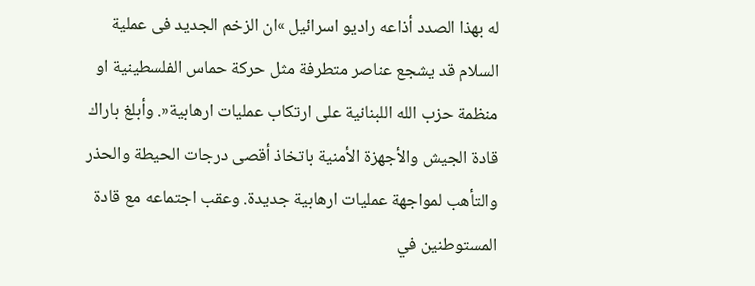له بهذا الصدد أذاعه راديو اسرائيل »ان الزخم الجديد فى عملية السلام قد يشجع عناصر متطرفة مثل حركة حماس الفلسطينية او منظمة حزب الله اللبنانية على ارتكاب عمليات ارهابية«. وأبلغ باراك قادة الجيش والأجهزة الأمنية باتخاذ أقصى درجات الحيطة والحذر والتأهب لمواجهة عمليات ارهابية جديدة. وعقب اجتماعه مع قادة المستوطنين في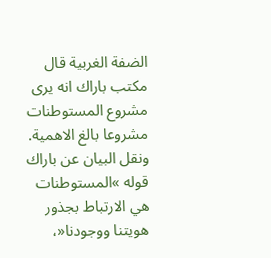الضفة الغربية قال مكتب باراك انه يرى مشروع المستوطنات مشروعا بالغ الاهمية. ونقل البيان عن باراك قوله »المستوطنات هي الارتباط بجذور هويتنا ووجودنا«،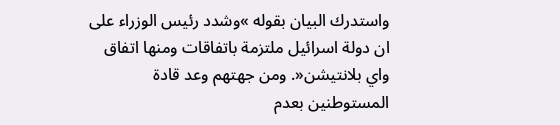واستدرك البيان بقوله »وشدد رئيس الوزراء على ان دولة اسرائيل ملتزمة باتفاقات ومنها اتفاق واي بلانتيشن«. ومن جهتهم وعد قادة المستوطنين بعدم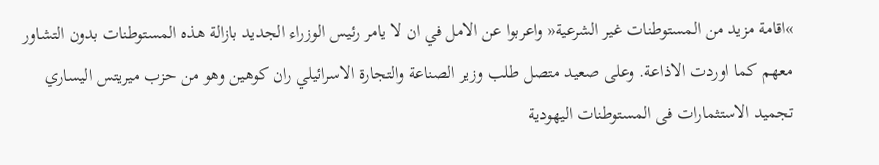»اقامة مزيد من المستوطنات غير الشرعية« واعربوا عن الامل في ان لا يامر رئيس الوزراء الجديد بازالة هذه المستوطنات بدون التشاور معهم كما اوردت الاذاعة. وعلى صعيد متصل طلب وزير الصناعة والتجارة الاسرائيلي ران كوهين وهو من حزب ميريتس اليساري تجميد الاستثمارات فى المستوطنات اليهودية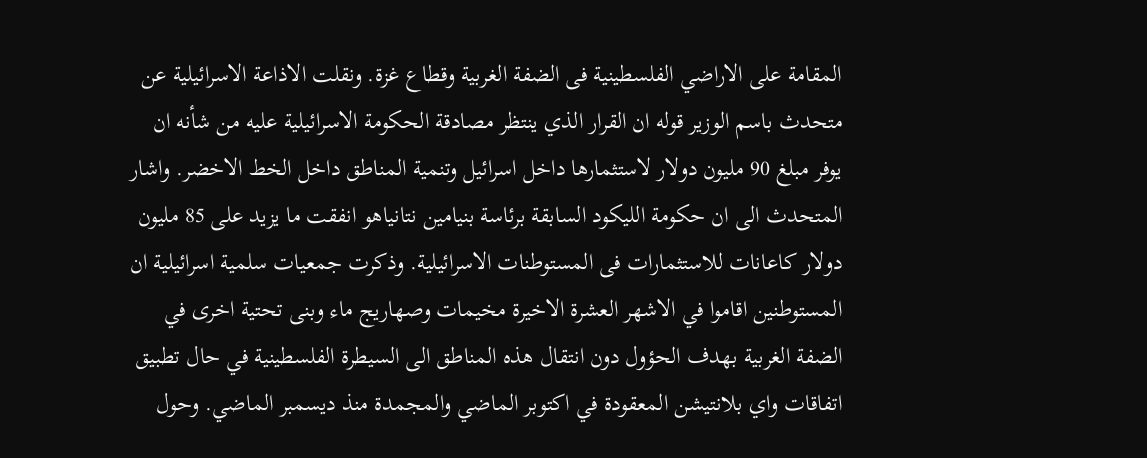المقامة على الاراضي الفلسطينية فى الضفة الغربية وقطاع غزة. ونقلت الاذاعة الاسرائيلية عن متحدث باسم الوزير قوله ان القرار الذي ينتظر مصادقة الحكومة الاسرائيلية عليه من شأنه ان يوفر مبلغ 90 مليون دولار لاستثمارها داخل اسرائيل وتنمية المناطق داخل الخط الاخضر. واشار المتحدث الى ان حكومة الليكود السابقة برئاسة بنيامين نتانياهو انفقت ما يزيد على 85 مليون دولار كاعانات للاستثمارات فى المستوطنات الاسرائيلية. وذكرت جمعيات سلمية اسرائيلية ان المستوطنين اقاموا في الاشهر العشرة الاخيرة مخيمات وصهاريج ماء وبنى تحتية اخرى في الضفة الغربية بهدف الحؤول دون انتقال هذه المناطق الى السيطرة الفلسطينية في حال تطبيق اتفاقات واي بلانتيشن المعقودة في اكتوبر الماضي والمجمدة منذ ديسمبر الماضي. وحول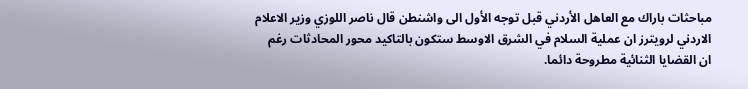مباحثات باراك مع العاهل الأردني قبل توجه الأول الى واشنطن قال ناصر اللوزي وزير الاعلام الاردني لرويترز ان عملية السلام في الشرق الاوسط ستكون بالتاكيد محور المحادثات رغم ان القضايا الثنائية مطروحة دائما.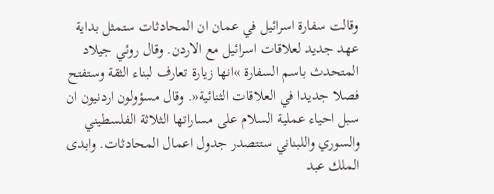وقالت سفارة اسرائيل في عمان ان المحادثات ستمثل بداية عهد جديد لعلاقات اسرائيل مع الاردن. وقال روئي جيلاد المتحدث باسم السفارة »انها زيارة تعارف لبناء الثقة وستفتح فصلا جديدا في العلاقات الثنائية«. وقال مسؤولون اردنيون ان سبل احياء عملية السلام على مساراتها الثلاثة الفلسطيني والسوري واللبناني ستتصدر جدول اعمال المحادثات. وابدى الملك عبد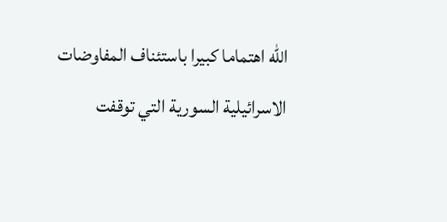الله اهتماما كبيرا باستئناف المفاوضات الاسرائيلية السورية التي توقفت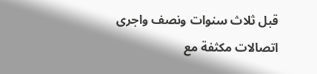قبل ثلاث سنوات ونصف واجرى اتصالات مكثفة مع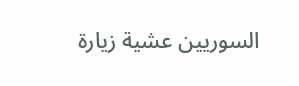السوريين عشية زيارة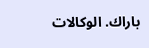باراك. الوكالات